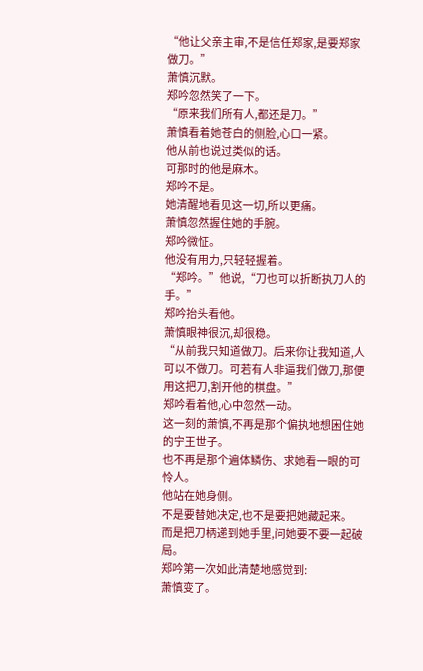“他让父亲主审,不是信任郑家,是要郑家做刀。”
萧慎沉默。
郑吟忽然笑了一下。
“原来我们所有人,都还是刀。”
萧慎看着她苍白的侧脸,心口一紧。
他从前也说过类似的话。
可那时的他是麻木。
郑吟不是。
她清醒地看见这一切,所以更痛。
萧慎忽然握住她的手腕。
郑吟微怔。
他没有用力,只轻轻握着。
“郑吟。”他说,“刀也可以折断执刀人的手。”
郑吟抬头看他。
萧慎眼神很沉,却很稳。
“从前我只知道做刀。后来你让我知道,人可以不做刀。可若有人非逼我们做刀,那便用这把刀,割开他的棋盘。”
郑吟看着他,心中忽然一动。
这一刻的萧慎,不再是那个偏执地想困住她的宁王世子。
也不再是那个遍体鳞伤、求她看一眼的可怜人。
他站在她身侧。
不是要替她决定,也不是要把她藏起来。
而是把刀柄递到她手里,问她要不要一起破局。
郑吟第一次如此清楚地感觉到:
萧慎变了。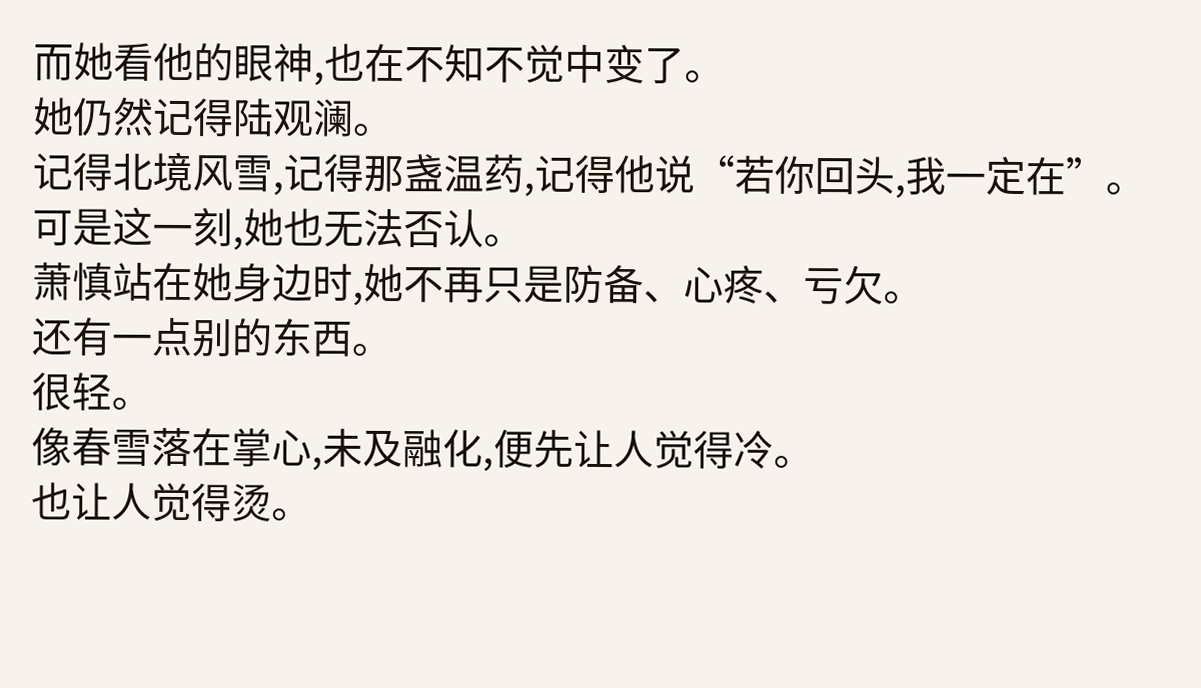而她看他的眼神,也在不知不觉中变了。
她仍然记得陆观澜。
记得北境风雪,记得那盏温药,记得他说“若你回头,我一定在”。
可是这一刻,她也无法否认。
萧慎站在她身边时,她不再只是防备、心疼、亏欠。
还有一点别的东西。
很轻。
像春雪落在掌心,未及融化,便先让人觉得冷。
也让人觉得烫。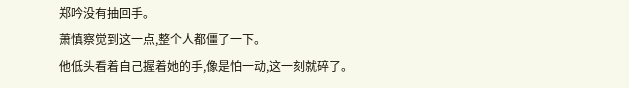郑吟没有抽回手。
萧慎察觉到这一点,整个人都僵了一下。
他低头看着自己握着她的手,像是怕一动,这一刻就碎了。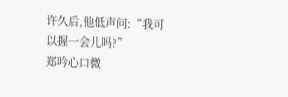许久后,他低声问:“我可以握一会儿吗?”
郑吟心口微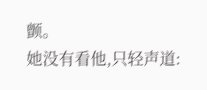颤。
她没有看他,只轻声道: